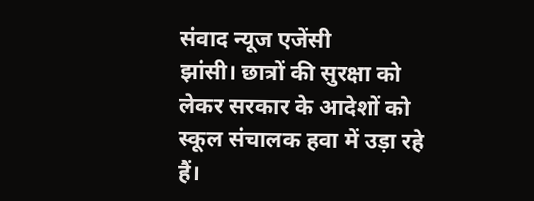संवाद न्यूज एजेंसी
झांसी। छात्रों की सुरक्षा को लेकर सरकार के आदेशों को स्कूल संचालक हवा में उड़ा रहे हैं।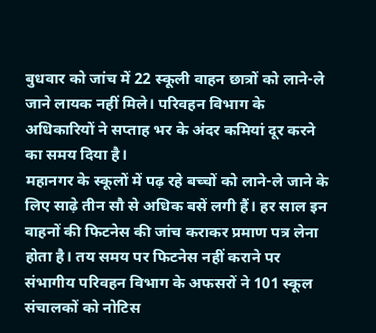बुधवार को जांच में 22 स्कूली वाहन छात्रों को लाने-ले जाने लायक नहीं मिले। परिवहन विभाग के अधिकारियों ने सप्ताह भर के अंदर कमियां दूर करने का समय दिया है।
महानगर के स्कूलों में पढ़ रहे बच्चों को लाने-ले जाने के लिए साढ़े तीन सौ से अधिक बसें लगी हैं। हर साल इन वाहनों की फिटनेस की जांच कराकर प्रमाण पत्र लेना होता है। तय समय पर फिटनेस नहीं कराने पर संभागीय परिवहन विभाग के अफसरों ने 101 स्कूल संचालकों को नोटिस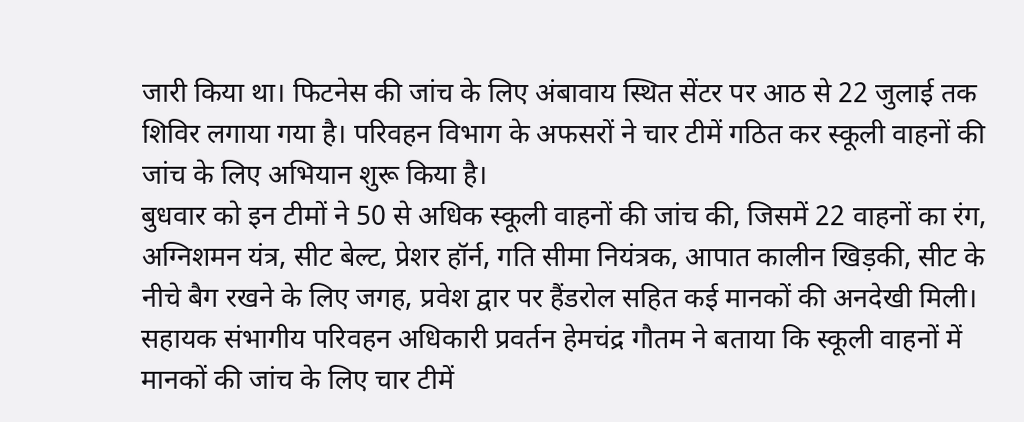जारी किया था। फिटनेस की जांच के लिए अंबावाय स्थित सेंटर पर आठ से 22 जुलाई तक शिविर लगाया गया है। परिवहन विभाग के अफसरों ने चार टीमें गठित कर स्कूली वाहनों की जांच के लिए अभियान शुरू किया है।
बुधवार को इन टीमों ने 50 से अधिक स्कूली वाहनों की जांच की, जिसमें 22 वाहनों का रंग, अग्निशमन यंत्र, सीट बेल्ट, प्रेशर हॉर्न, गति सीमा नियंत्रक, आपात कालीन खिड़की, सीट के नीचे बैग रखने के लिए जगह, प्रवेश द्वार पर हैंडरोल सहित कई मानकों की अनदेखी मिली। सहायक संभागीय परिवहन अधिकारी प्रवर्तन हेमचंद्र गौतम ने बताया कि स्कूली वाहनों में मानकों की जांच के लिए चार टीमें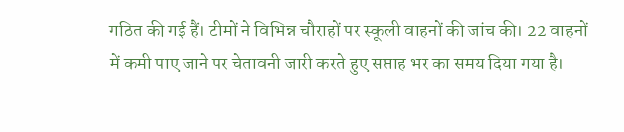गठित की गई हैं। टीमों ने विभिन्न चौराहों पर स्कूली वाहनों की जांच की। 22 वाहनों में कमी पाए जाने पर चेतावनी जारी करते हुए सप्ताह भर का समय दिया गया है।